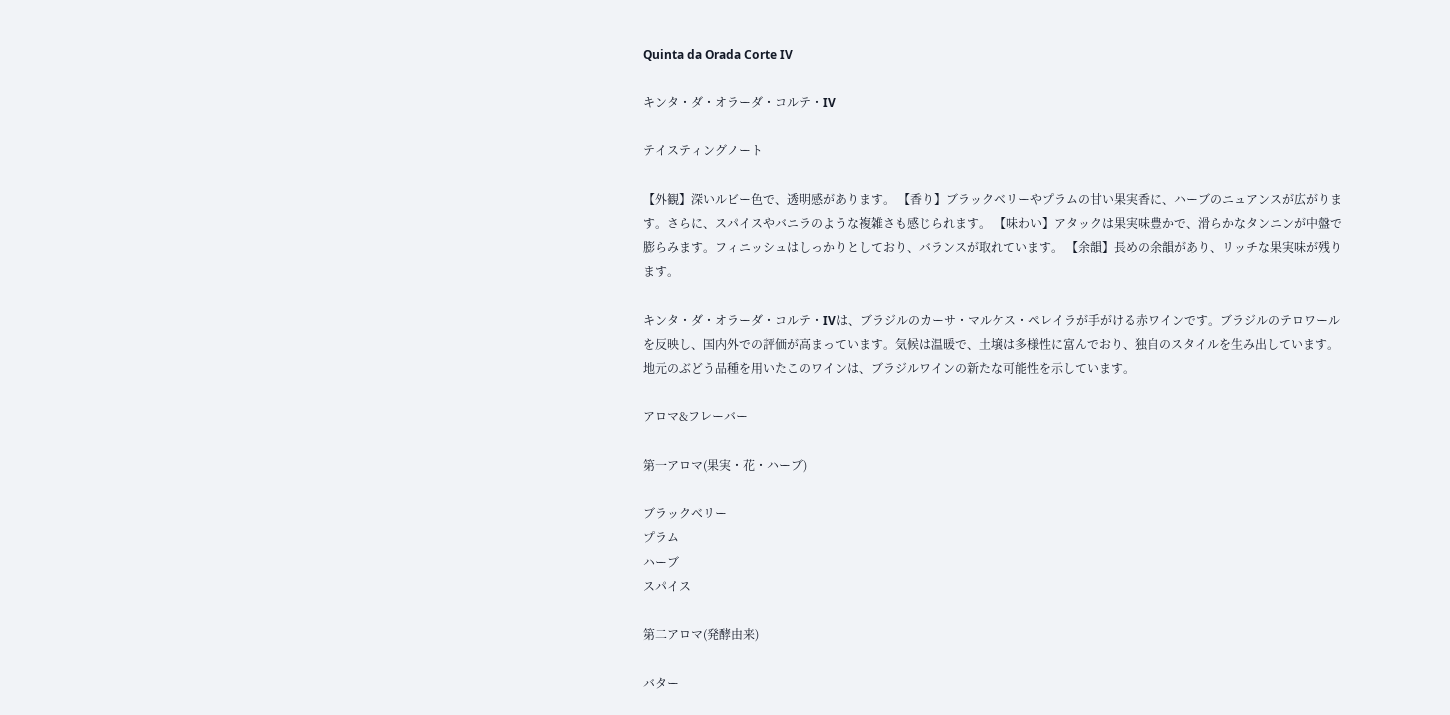Quinta da Orada Corte IV

キンタ・ダ・オラーダ・コルテ・IV

テイスティングノート

【外観】深いルビー色で、透明感があります。 【香り】ブラックベリーやプラムの甘い果実香に、ハーブのニュアンスが広がります。さらに、スパイスやバニラのような複雑さも感じられます。 【味わい】アタックは果実味豊かで、滑らかなタンニンが中盤で膨らみます。フィニッシュはしっかりとしており、バランスが取れています。 【余韻】長めの余韻があり、リッチな果実味が残ります。

キンタ・ダ・オラーダ・コルテ・IVは、ブラジルのカーサ・マルケス・ペレイラが手がける赤ワインです。ブラジルのテロワールを反映し、国内外での評価が高まっています。気候は温暖で、土壌は多様性に富んでおり、独自のスタイルを生み出しています。地元のぶどう品種を用いたこのワインは、ブラジルワインの新たな可能性を示しています。

アロマ&フレーバー

第一アロマ(果実・花・ハーブ)

ブラックベリー
プラム
ハーブ
スパイス

第二アロマ(発酵由来)

バター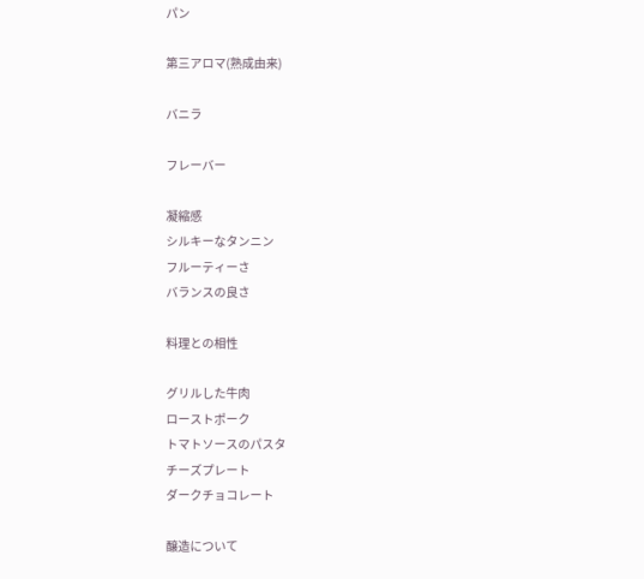パン

第三アロマ(熟成由来)

バニラ

フレーバー

凝縮感
シルキーなタンニン
フルーティーさ
バランスの良さ

料理との相性

グリルした牛肉
ローストポーク
トマトソースのパスタ
チーズプレート
ダークチョコレート

醸造について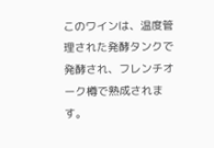このワインは、温度管理された発酵タンクで発酵され、フレンチオーク樽で熟成されます。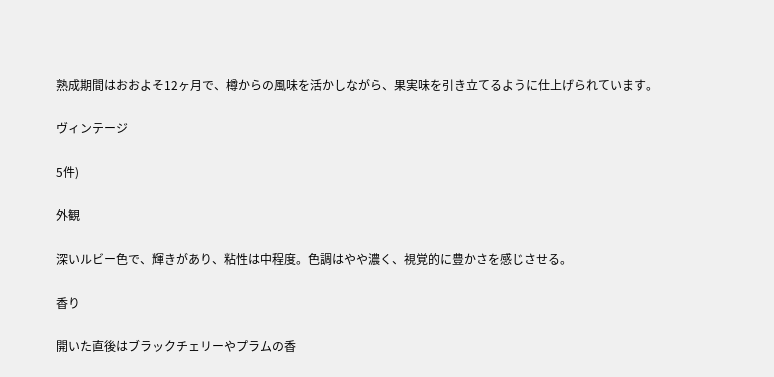熟成期間はおおよそ12ヶ月で、樽からの風味を活かしながら、果実味を引き立てるように仕上げられています。

ヴィンテージ

5件)

外観

深いルビー色で、輝きがあり、粘性は中程度。色調はやや濃く、視覚的に豊かさを感じさせる。

香り

開いた直後はブラックチェリーやプラムの香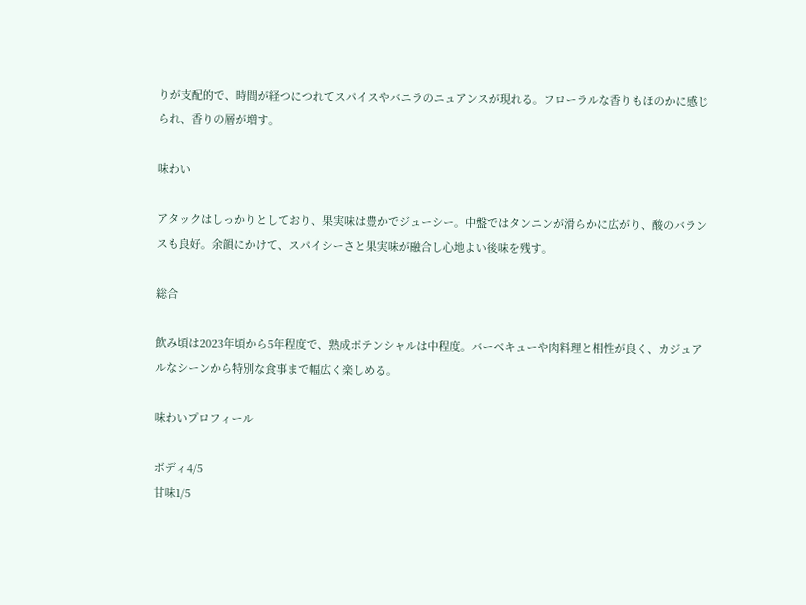りが支配的で、時間が経つにつれてスパイスやバニラのニュアンスが現れる。フローラルな香りもほのかに感じられ、香りの層が増す。

味わい

アタックはしっかりとしており、果実味は豊かでジューシー。中盤ではタンニンが滑らかに広がり、酸のバランスも良好。余韻にかけて、スパイシーさと果実味が融合し心地よい後味を残す。

総合

飲み頃は2023年頃から5年程度で、熟成ポテンシャルは中程度。バーベキューや肉料理と相性が良く、カジュアルなシーンから特別な食事まで幅広く楽しめる。

味わいプロフィール

ボディ4/5
甘味1/5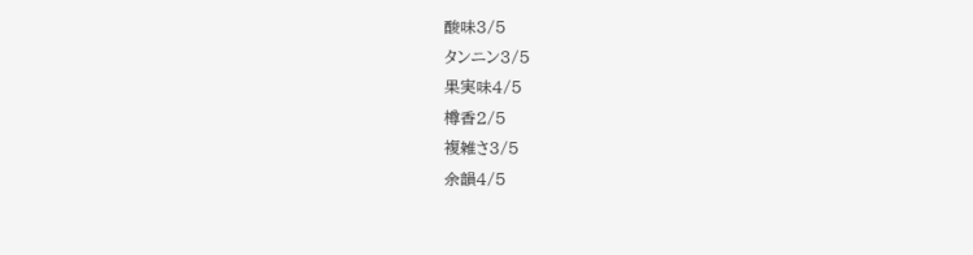酸味3/5
タンニン3/5
果実味4/5
樽香2/5
複雑さ3/5
余韻4/5